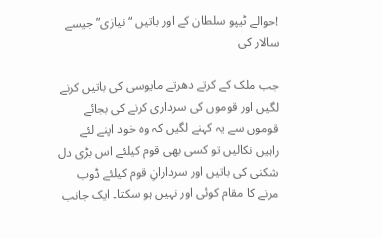!حوالے ٹیپو سلطان کے اور باتیں “نیازی” جیسے سالار کی

جب ملک کے کرتے دھرتے مایوسی کی باتیں کرنے لگیں اور قوموں کی سرداری کرنے کی بجائے قوموں سے یہ کہنے لگیں کہ وہ خود اپنے لئے راہیں نکالیں تو کسی بھی قوم کیلئے اس بڑی دل شکنی کی باتیں اور سردارانِ قوم کیلئے ڈوب مرنے کا مقام کوئی اور نہیں ہو سکتا۔ ایک جانب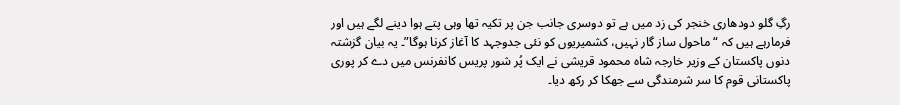رگِ گلو دودھاری خنجر کی زد میں ہے تو دوسری جانب جن پر تکیہ تھا وہی پتے ہوا دینے لگے ہیں اور فرمارہے ہیں کہ “ماحول ساز گار نہیں، کشمیریوں کو نئی جدوجہد کا آغاز کرنا ہوگا”۔ یہ بیان گزشتہ دنوں پاکستان کے وزیر خارجہ شاہ محمود قریشی نے ایک پُر شور پریس کانفرنس میں دے کر پوری پاکستانی قوم کا سر شرمندگی سے جھکا کر رکھ دیا۔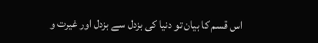اس قسم کا بیان تو دنیا کی بزدل سے بزدل اور غیرت و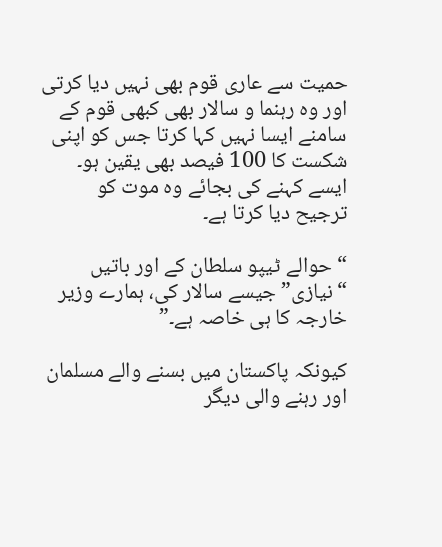حمیت سے عاری قوم بھی نہیں دیا کرتی اور وہ رہنما و سالار بھی کبھی قوم کے سامنے ایسا نہیں کہا کرتا جس کو اپنی شکست کا 100 فیصد بھی یقین ہو۔ ایسے کہنے کی بجائے وہ موت کو ترجیح دیا کرتا ہے۔

“حوالے ٹیپو سلطان کے اور باتیں “نیازی” جیسے سالار کی، ہمارے وزیر خارجہ کا ہی خاصہ ہے۔”

کیونکہ پاکستان میں بسنے والے مسلمان اور رہنے والی دیگر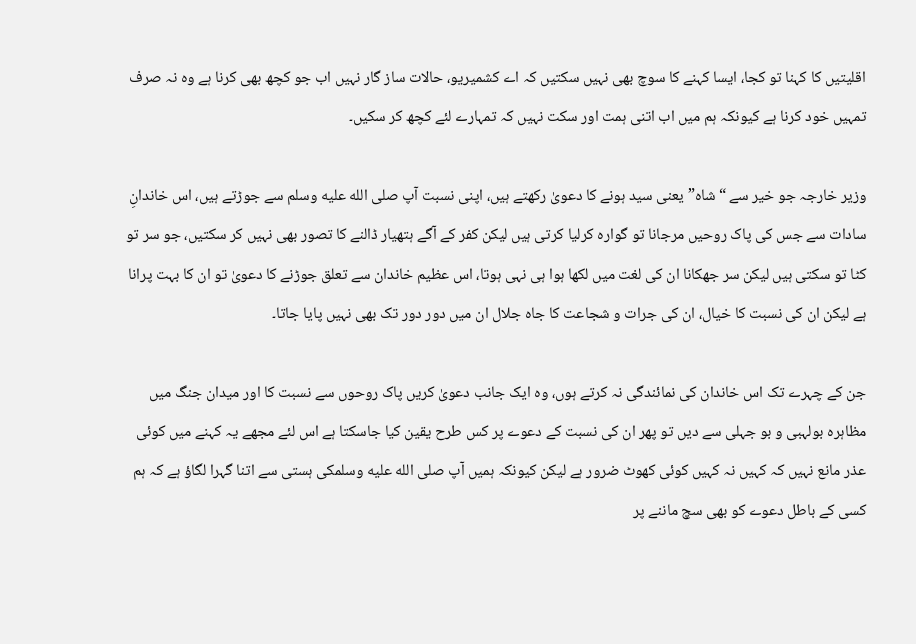اقلیتیں کا کہنا تو کجا، ایسا کہنے کا سوچ بھی نہیں سکتیں کہ اے کشمیریو، حالات ساز گار نہیں اب جو کچھ بھی کرنا ہے وہ نہ صرف تمہیں خود کرنا ہے کیونکہ ہم میں اب اتنی ہمت اور سکت نہیں کہ تمہارے لئے کچھ کر سکیں۔

وزیر خارجہ جو خیر سے “شاہ” یعنی سید ہونے کا دعویٰ رکھتے ہیں، اپنی نسبت آپ صلى الله عليه وسلم سے جوڑتے ہیں، اس خاندانِ سادات سے جس کی پاک روحیں مرجانا تو گوارہ کرلیا کرتی ہیں لیکن کفر کے آگے ہتھیار ڈالنے کا تصور بھی نہیں کر سکتیں، جو سر تو کٹا تو سکتی ہیں لیکن سر جھکانا ان کی لغت میں لکھا ہوا ہی نہی ہوتا، اس عظیم خاندان سے تعلق جوڑنے کا دعویٰ تو ان کا بہت پرانا ہے لیکن ان کی نسبت کا خیال، ان کی جرات و شجاعت کا جاہ جلال ان میں دور دور تک بھی نہیں پایا جاتا۔

جن کے چہرے تک اس خاندان کی نمائندگی نہ کرتے ہوں، وہ ایک جانب دعویٰ کریں پاک روحوں سے نسبت کا اور میدان جنگ میں مظاہرہ بولہبی و بو جہلی سے دیں تو پھر ان کی نسبت کے دعوے پر کس طرح یقین کیا جاسکتا ہے اس لئے مجھے یہ کہنے میں کوئی عذر مانع نہیں کہ کہیں نہ کہیں کوئی کھوٹ ضرور ہے لیکن کیونکہ ہمیں آپ صلى الله عليه وسلمکی ہستی سے اتنا گہرا لگاؤ ہے کہ ہم کسی کے باطل دعوے کو بھی سچ ماننے پر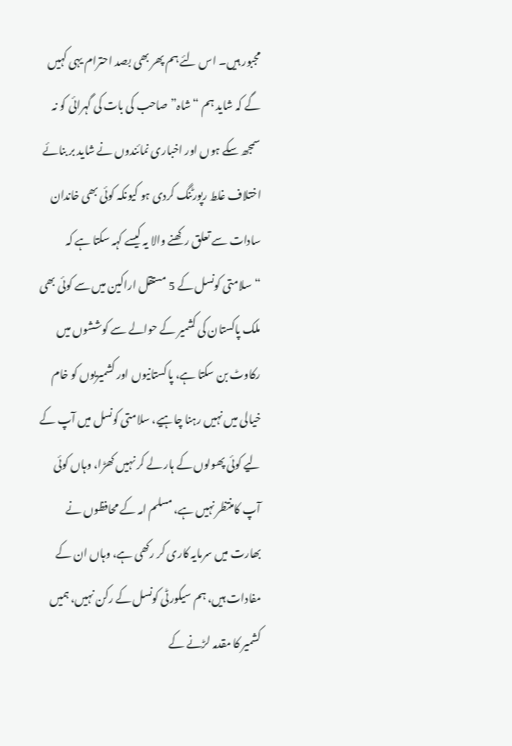مجبور ہیں۔ اس لئے ہم پھر بھی بصد احترام یہی کہیں گے کہ شاید ہم “شاہ” صاحب کی بات کی گہرائی کو نہ سمجھ سکے ہوں اور اخباری نمائندوں نے شاید بر بنائے اختلاف غلط رپورٹنگ کردی ہو کیونکہ کوئی بھی خاندان سادات سے تعلق رکھنے والا یہ کیسے کہہ سکتا ہے کہ “سلامتی کونسل کے 5 مستقل اراکین میں سے کوئی بھی ملک پاکستان کی کشمیر کے حوالے سے کوششوں میں رکاوٹ بن سکتا ہے، پاکستانیوں اور کشمیریوں کو خام خیالی میں نہیں رہنا چاہیے، سلامتی کونسل میں آپ کے لیے کوئی پھولوں کے ہار لے کر نہیں کھڑا، وہاں کوئی آپ کامنتظر نہیں ہے، مسلم امہ کے محافظوں نے بھارت میں سرمایہ کاری کر رکھی ہے، وہاں ان کے مفادات ہیں، ہم سیکورٹی کونسل کے رکن نہیں، ہمیں کشمیر کا مقدمہ لڑنے کے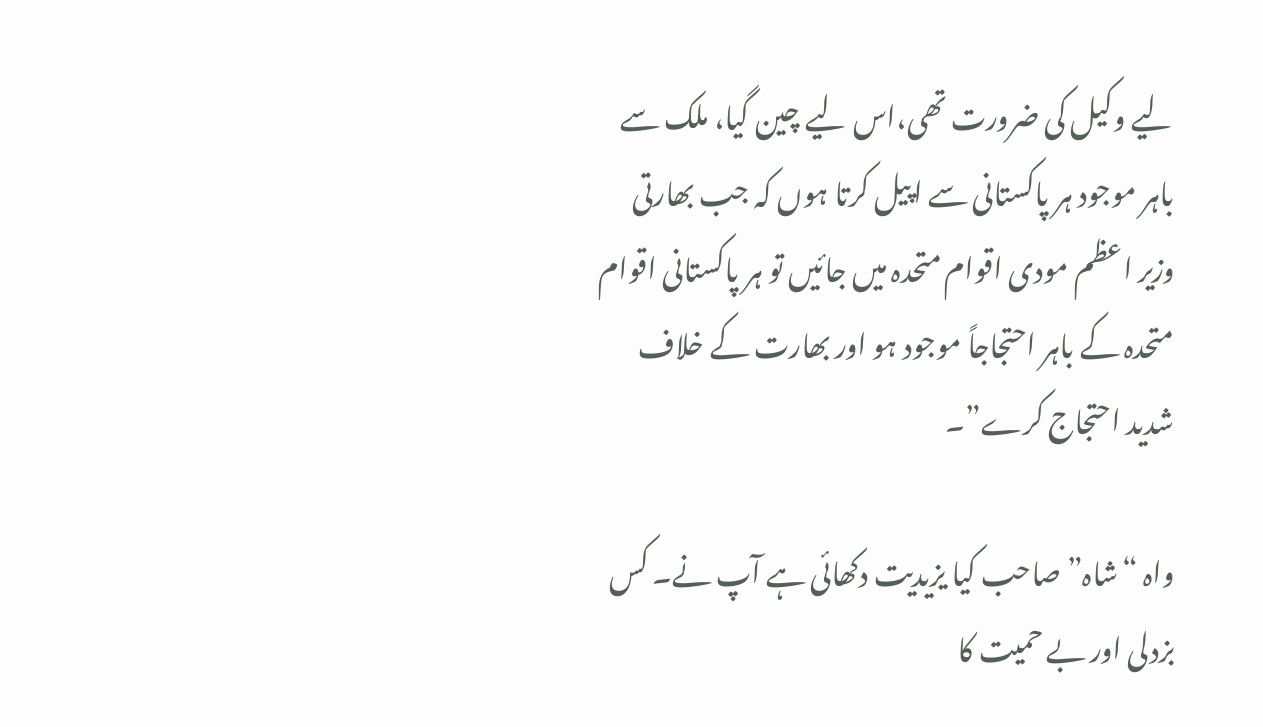لیے وکیل کی ضرورت تھی،اس لیے چین گیا، ملک سے باہر موجود ہر پاکستانی سے اپیل کرتا ہوں کہ جب بھارتی وزیر اعظم مودی اقوام متحدہ میں جائیں تو ہر پاکستانی اقوام متحدہ کے باہر احتجاجاً موجود ہو اور بھارت کے خلاف شدید احتجاج کرے”۔

واہ “شاہ” صاحب کیا یزیدیت دکھائی ہے آپ نے۔ کس بزدلی اور بے حمیت کا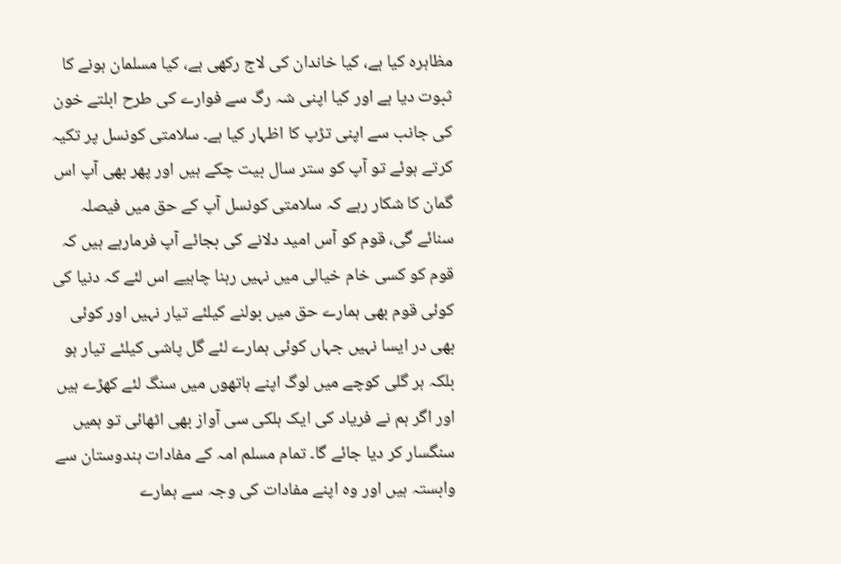مظاہرہ کیا ہے، کیا خاندان کی لاج رکھی ہے، کیا مسلمان ہونے کا ثبوت دیا ہے اور کیا اپنی شہ رگ سے فوارے کی طرح ابلتے خون کی جانب سے اپنی تڑپ کا اظہار کیا ہے۔ سلامتی کونسل پر تکیہ کرتے ہوئے تو آپ کو ستر سال بیت چکے ہیں اور پھر بھی آپ اس گمان کا شکار رہے کہ سلامتی کونسل آپ کے حق میں فیصلہ سنائے گی، قوم کو آس امید دلانے کی بجائے آپ فرمارہے ہیں کہ قوم کو کسی خام خیالی میں نہیں رہنا چاہیے اس لئے کہ دنیا کی کوئی قوم بھی ہمارے حق میں بولنے کیلئے تیار نہیں اور کوئی بھی در ایسا نہیں جہاں کوئی ہمارے لئے گل پاشی کیلئے تیار ہو بلکہ ہر گلی کوچے میں لوگ اپنے ہاتھوں میں سنگ لئے کھڑے ہیں اور اگر ہم نے فریاد کی ایک ہلکی سی آواز بھی اٹھائی تو ہمیں سنگسار کر دیا جائے گا۔ تمام مسلم امہ کے مفادات ہندوستان سے وابستہ ہیں اور وہ اپنے مفادات کی وجہ سے ہمارے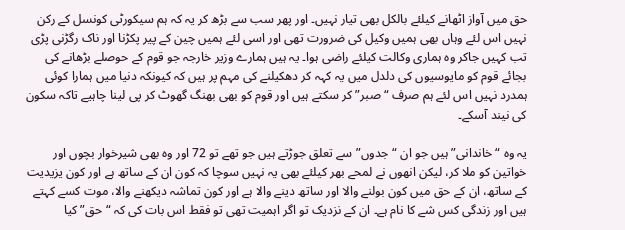حق میں آواز اٹھانے کیلئے بالکل بھی تیار نہیں۔ اور پھر سب سے بڑھ کر یہ کہ ہم سیکورٹی کونسل کے رکن نہیں اس لئے وہاں بھی ہمیں وکیل کی ضرورت تھی اور اسی لئے ہمیں چین کے پیر پکڑنا اور ناک رگڑنی پڑی تب کہیں جاکر وہ ہماری وکالت کیلئے راضی ہوا۔ یہ ہیں ہمارے وزیر خارجہ جو قوم کے حوصلے بڑھانے کی بجائے قوم کو مایوسیوں کی دلدل میں یہ کہہ کر دھکیلنے کی مہم پر ہیں کہ کیونکہ دنیا میں ہمارا کوئی ہمدرد نہیں اس لئے ہم صرف “صبر” کر سکتے ہیں اور قوم کو بھی بھنگ گھوٹ کر پی لینا چاہیے تاکہ سکون کی نیند آسکے۔

یہ وہ “خاندانی” ہیں جو ان “جدوں” سے تعلق جوڑتے ہیں جو تھے تو 72 اور وہ بھی شیرخوار بچوں اور خواتین کو ملا کر، لیکن انھوں نے لمحے بھر کیلئے بھی یہ نہیں سوچا کہ کون ان کے ساتھ ہے اور کون یزیدیت کے ساتھ، ان کے حق میں کون بولنے والا اور ساتھ دینے والا ہے اور کون تماشہ دیکھنے والا، موت کسے کہتے ہیں اور زندگی کس شے کا نام ہے۔ ان کے نزدیک تو اگر اہمیت تھی تو فقط اس بات کی کہ “حق” کیا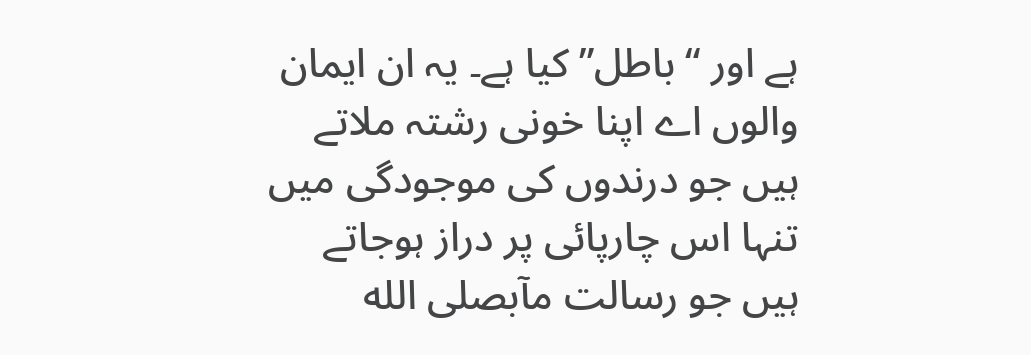ہے اور “باطل” کیا ہے۔ یہ ان ایمان والوں اے اپنا خونی رشتہ ملاتے ہیں جو درندوں کی موجودگی میں تنہا اس چارپائی پر دراز ہوجاتے ہیں جو رسالت مآبصلى الله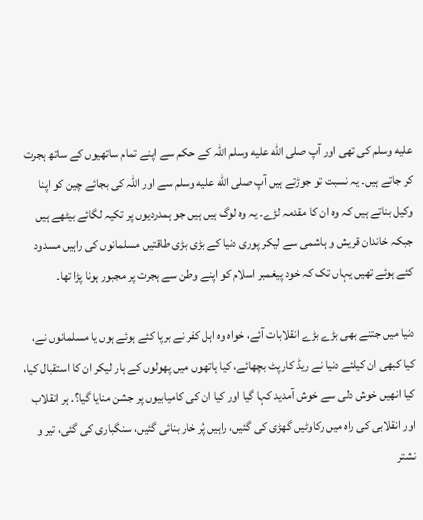عليه وسلم کی تھی اور آپ صلى الله عليه وسلم اللہ کے حکم سے اپنے تمام ساتھیوں کے ساتھ ہجرت کر جاتے ہیں۔ یہ نسبت تو جوڑتے ہیں آپ صلى الله عليه وسلم سے اور اللہ کی بجائے چین کو اپنا وکیل بناتے ہیں کہ وہ ان کا مقدمہ لڑے۔ یہ وہ لوگ ہیں ہیں جو ہمدردیوں پر تکیہ لگائے بیٹھے ہیں جبکہ خاندان قریش و ہاشمی سے لیکر پوری دنیا کے بڑی بڑی طاقتیں مسلمانوں کی راہیں مسدود کئے ہوئے تھیں یہاں تک کہ خود پیغمبر اسلام کو اپنے وطن سے ہجرت پر مجبور ہونا پڑا تھا۔

دنیا میں جتنے بھی بڑے بڑے انقلابات آئے، خواہ وہ اہل کفر نے برپا کئے ہوئے ہوں یا مسلمانوں نے، کیا کبھی ان کیلئے دنیا نے ریڈ کارپٹ بچھائے، کیا ہاتھوں میں پھولوں کے ہار لیکر ان کا استقبال کیا، کیا انھیں خوش دلی سے خوش آمدید کہا گیا اور کیا ان کی کامیابیوں پر جشن منایا گیا؟۔ ہر انقلاب اور انقلابی کی راہ میں رکاوٹیں گھڑی کی گئیں، راہیں پُر خار بنائی گئیں، سنگباری کی گئی، تیر و نشتر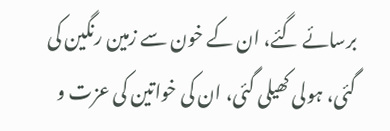برسائے گئے، ان کے خون سے زمین رنگین کی گئی، ہولی کھیلی گئی، ان کی خواتین کی عزت و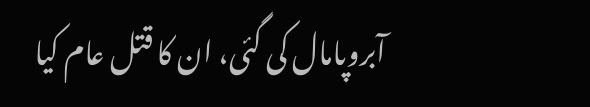آبروپامال کی گئی، ان کا قتل عام کیا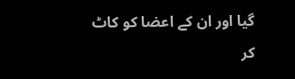گیا اور ان کے اعضا کو کاٹ کر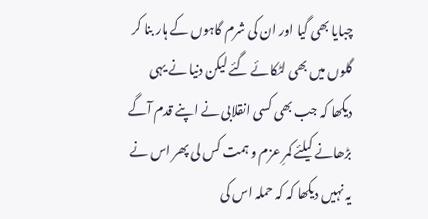چبایا بھی گیا اور ان کی شرم گاہوں کے ہار بنا کر گلوں میں بھی لٹکائے گئے لیکن دنیا نے یہی دیکھا کہ جب بھی کسی انقلابی نے اپنے قدم آگے بڑھانے کیلئے کمرِ عزم و ہمت کس لی پھر اس نے یہ نہیں دیکھا کہ کہ حملہ اس کی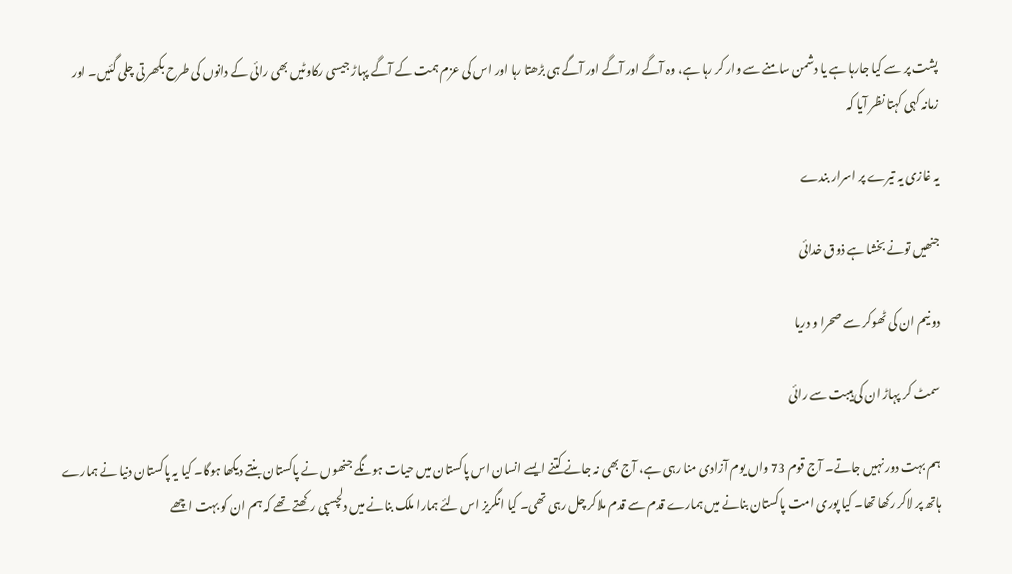پشت پر سے کیا جارہا ہے یا دشمن سامنے سے وار کر رہا ہے، وہ آگے اور آگے اور آگے ہی بڑھتا رہا اور اس کی عزم ہمت کے آگے پہاڑ جیسی رکاوٹیں بھی رائی کے دانوں کی طرح بکھر تی چلی گئیں۔ اور زمانہ کہی کہتا نظر آیا کہ

یہ غازی یہ تیرے پر اسرار بندے

جنھیں تونے بخشا ہے ذوق خدائی

دو نیم ان کی ٹھوکر سے صحرا و دریا

سمٹ کر پہاڑ ان کی ہیبت سے رائی

ہم بہت دور نہیں جاتے۔ آج قوم 73 واں یوم آزادی منا رہی ہے، آج بھی نہ جانے کتنے ایسے انسان اس پاکستان میں حیات ہونگے جنھوں نے پاکستان بنتے دیکھا ہوگا۔ کیا یہ پاکستان دنیا نے ہمارے ہاتھ پر لاکر رکھا تھا۔ کیا پوری امت پاکستان بنانے میں ہمارے قدم سے قدم ملاکر چل رہی تھی۔ کیا انگریز اس لئے ہمارا ملک بنانے میں دلچسپی رکھتے تھے کہ ہم ان کو بہت اچھے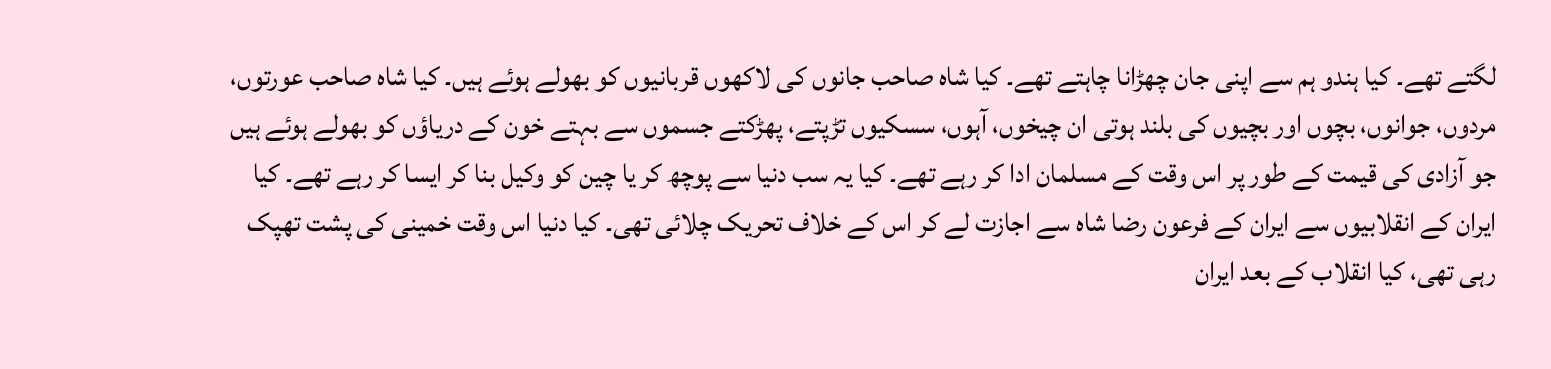لگتے تھے۔ کیا ہندو ہم سے اپنی جان چھڑانا چاہتے تھے۔ کیا شاہ صاحب جانوں کی لاکھوں قربانیوں کو بھولے ہوئے ہیں۔ کیا شاہ صاحب عورتوں، مردوں، جوانوں، بچوں اور بچیوں کی بلند ہوتی ان چیخوں، آہوں، سسکیوں تڑپتے، پھڑکتے جسموں سے بہتے خون کے دریاؤں کو بھولے ہوئے ہیں جو آزادی کی قیمت کے طور پر اس وقت کے مسلمان ادا کر رہے تھے۔ کیا یہ سب دنیا سے پوچھ کر یا چین کو وکیل بنا کر ایسا کر رہے تھے۔ کیا ایران کے انقلابیوں سے ایران کے فرعون رضا شاہ سے اجازت لے کر اس کے خلاف تحریک چلائی تھی۔ کیا دنیا اس وقت خمینی کی پشت تھپک رہی تھی، کیا انقلاب کے بعد ایران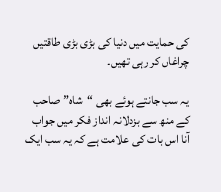کی حمایت میں دنیا کی بڑی بڑی طاقتیں چراغاں کر رہی تھیں۔

یہ سب جانتے ہوئے بھی “شاہ” صاحب کے منھ سے بزدلانہ انداز فکر میں جواب آنا اس بات کی علامت ہے کہ یہ سب ایک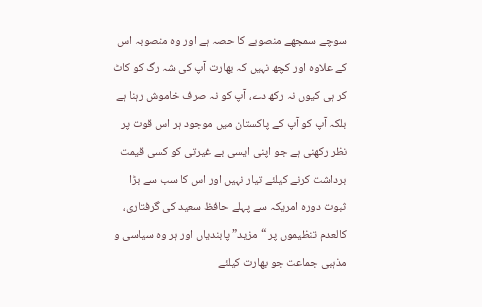سوچے سمجھے منصوبے کا حصہ ہے اور وہ منصوبہ اس کے علاوہ اور کچھ نہیں کہ بھارت آپ کی شہ رگ کو کاٹ کر ہی کیوں نہ رکھ دے، آپ کو نہ صرف خاموش رہنا ہے بلکہ آپ کو آپ کے پاکستان میں موجود ہر اس قوت پر نظر رکھنی ہے جو اپنی ایسی بے غیرتی کو کسی قیمت برداشت کرنے کیلئے تیار نہیں اور اس کا سب سے بڑا ثبوت دورہ امریکہ سے پہلے حافظ سعید کی گرفتاری، کالعدم تنظیموں پر “مزید” پابندیاں اور ہر وہ سیاسی و مذہبی جماعت جو بھارت کیلئے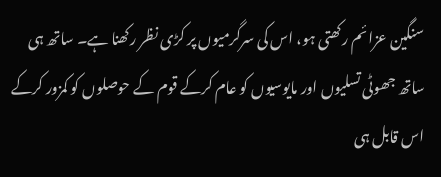سنگین عزائم رکھتی ہو، اس کی سرگرمیوں پر کڑی نظر رکھنا ہے۔ ساتھ ہی ساتھ جھوٹی تسلیوں اور مایوسیوں کو عام کرکے قوم کے حوصلوں کو کمزور کرکے اس قابل ہی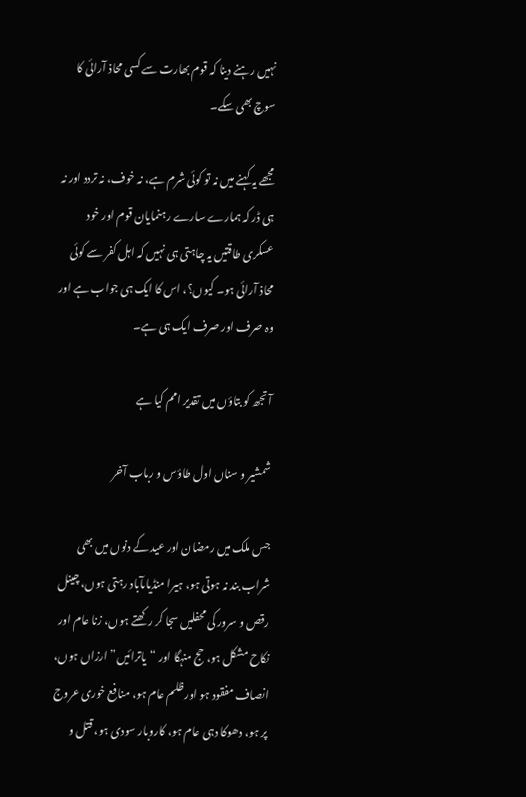نہیں رہنے دینا کہ قوم بھارت سے کسی محاذ آرائی کا سوچ بھی سکے۔

مجھے یہ کہنے میں نہ تو کوئی شرم ہے، نہ خوف، نہ تردد اور نہ ہی ڈر کہ ہمارے سارے رہنمایان قوم اور خود عسکری طاقتیں یہ چاہتی ہی نہیں کہ اہل کفر سے کوئی محاذ آرائی ہو۔ کیوں؟، اس کا ایک ہی جواب ہے اور وہ صرف اور صرف ایک ہی ہے۔

آ تجھ کو بتاؤں میں تقدیر امم کیا ہے

شمشیر و سناں اول طاؤس و رباب آخر

جس ملک میں رمضان اور عید کے دنوں میں بھی شراب بند نہ ہوتی ہو، ہیرا منڈیاںآباد رہتی ہوں، چینل رقص و سرور کی محفلیں سجا کر رکھتے ہوں، زنا عام اور نکاح مشکل ہو، حج منہگا اور “یاترائیں” ارزاں ہوں، انصاف مفقود ہو اور ظلم عام ہو، منافع خوری عروج پر ہو، دھوکا دہی عام ہو، کاروبار سودی ہو، قتل و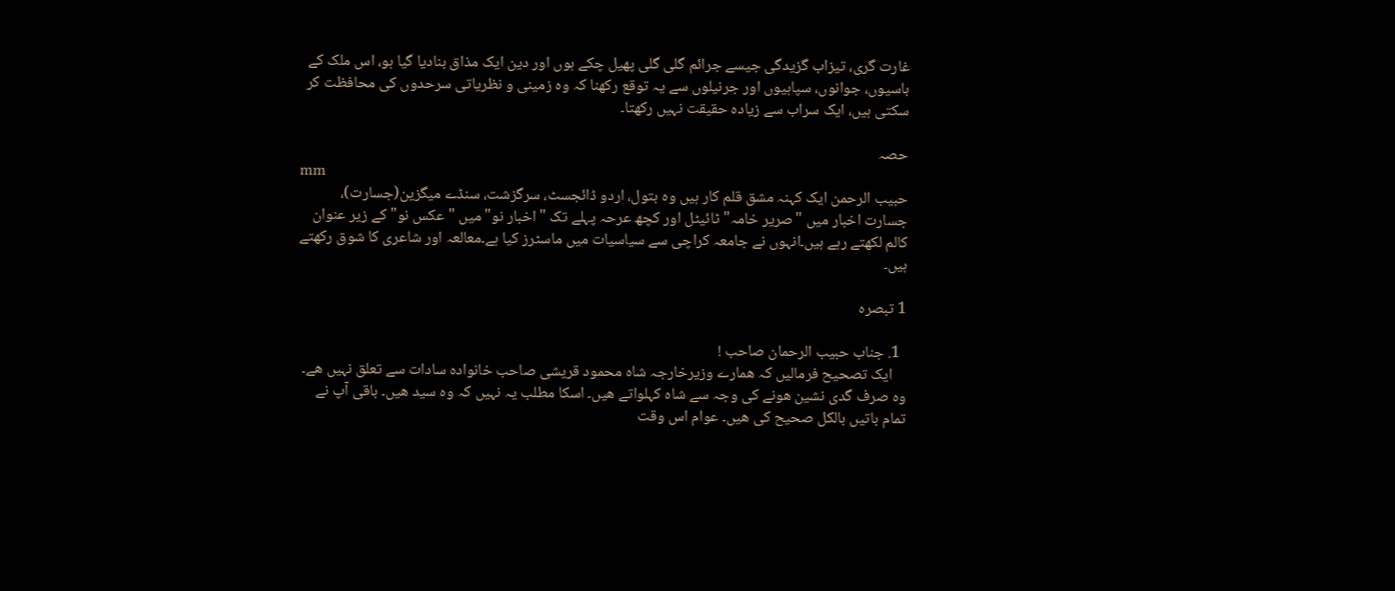غارت گری، تیزاب گزیدگی جیسے جرائم گلی گلی پھیل چکے ہوں اور دین ایک مذاق بنادیا گیا ہو، اس ملک کے باسیوں، جوانوں، سپاہیوں اور جرنیلوں سے یہ توقع رکھنا کہ وہ زمینی و نظریاتی سرحدوں کی محافظت کر سکتی ہیں، ایک سراب سے زیادہ حقیقت نہیں رکھتا۔

حصہ
mm
حبیب الرحمن ایک کہنہ مشق قلم کار ہیں وہ بتول، اردو ڈائجسٹ، سرگزشت، سنڈے میگزین(جسارت)، جسارت اخبار میں "صریر خامہ" ٹائیٹل اور کچھ عرحہ پہلے تک "اخبار نو" میں "عکس نو" کے زیر عنوان کالم لکھتے رہے ہیں۔انہوں نے جامعہ کراچی سے سیاسیات میں ماسٹرز کیا ہے۔معالعہ اور شاعری کا شوق رکھتے ہیں۔

1 تبصرہ

  1. جناب حبیب الرحمان صاحب !
    ایک تصحیح فرمالیں کہ ھمارے وزیرخارجہ شاہ محمود قریشی صاحب خانوادہ سادات سے تعلق نہیں ھے۔ وہ صرف گدی نشین ھونے کی وجہ سے شاہ کہلواتے ھیں۔ اسکا مطلب یہ نہیں کہ وہ سید ھیں۔ باقی آپ نے تمام باتیں بالکل صحیح کی ھیں۔ عوام اس وقت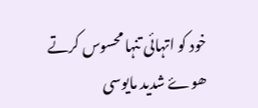خود کو اتہائی تنہا محسوس کرتے ھوۓ شدید مایوسی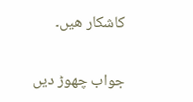کاشکار ھیں۔

جواب چھوڑ دیں